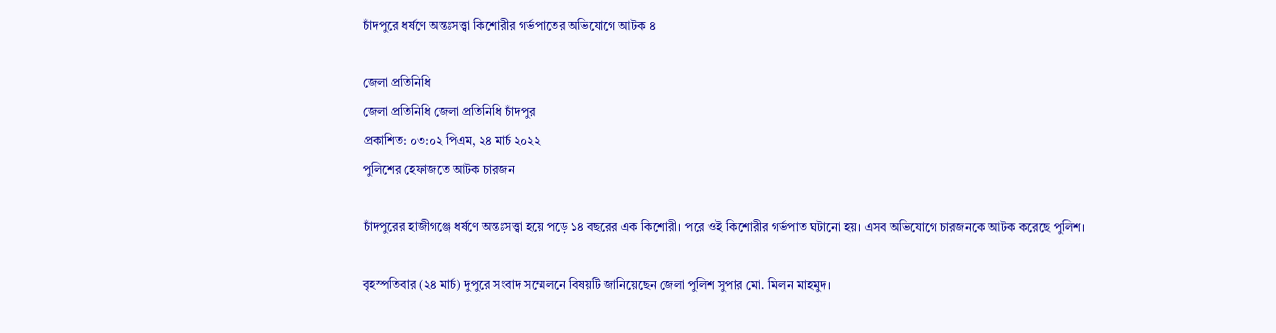চাঁদপুরে ধর্ষণে অন্তঃসত্ত্বা কিশোরীর গর্ভপাতের অভিযোগে আটক ৪

জেলা প্রতিনিধি
জেলা প্রতিনিধি জেলা প্রতিনিধি চাঁদপুর
প্রকাশিত: ০৩:০২ পিএম, ২৪ মার্চ ২০২২
পুলিশের হেফাজতে আটক চারজন

চাঁদপুরের হাজীগঞ্জে ধর্ষণে অন্তঃসত্ত্বা হয়ে পড়ে ১৪ বছরের এক কিশোরী। পরে ওই কিশোরীর গর্ভপাত ঘটানো হয়। এসব অভিযোগে চারজনকে আটক করেছে পুলিশ।

বৃহস্পতিবার (২৪ মার্চ) দুপুরে সংবাদ সম্মেলনে বিষয়টি জানিয়েছেন জেলা পুলিশ সুপার মো. মিলন মাহমুদ।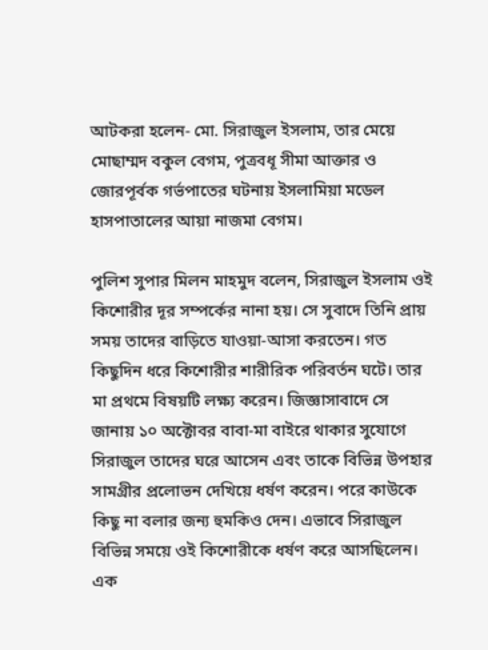আটকরা হলেন- মো. সিরাজুল ইসলাম, তার মেয়ে মোছাম্মদ বকুল বেগম, পুত্রবধূ সীমা আক্তার ও জোরপূর্বক গর্ভপাতের ঘটনায় ইসলামিয়া মডেল হাসপাতালের আয়া নাজমা বেগম।

পুলিশ সুপার মিলন মাহমুদ বলেন, সিরাজুল ইসলাম ওই কিশোরীর দূর সম্পর্কের নানা হয়। সে সুবাদে তিনি প্রায় সময় তাদের বাড়িতে যাওয়া-আসা করতেন। গত কিছুদিন ধরে কিশোরীর শারীরিক পরিবর্তন ঘটে। তার মা প্রথমে বিষয়টি লক্ষ্য করেন। জিজ্ঞাসাবাদে সে জানায় ১০ অক্টোবর বাবা-মা বাইরে থাকার সুযোগে সিরাজুল তাদের ঘরে আসেন এবং তাকে বিভিন্ন উপহার সামগ্রীর প্রলোভন দেখিয়ে ধর্ষণ করেন। পরে কাউকে কিছু না বলার জন্য হুমকিও দেন। এভাবে সিরাজুল বিভিন্ন সময়ে ওই কিশোরীকে ধর্ষণ করে আসছিলেন। এক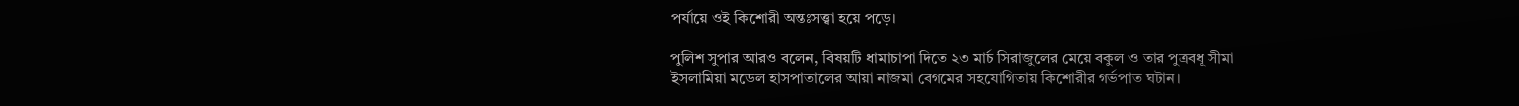পর্যায়ে ওই কিশোরী অন্তঃসত্ত্বা হয়ে পড়ে।

পুলিশ সুপার আরও বলেন, বিষয়টি ধামাচাপা দিতে ২৩ মার্চ সিরাজুলের মেয়ে বকুল ও তার পুত্রবধূ সীমা ইসলামিয়া মডেল হাসপাতালের আয়া নাজমা বেগমের সহযোগিতায় কিশোরীর গর্ভপাত ঘটান।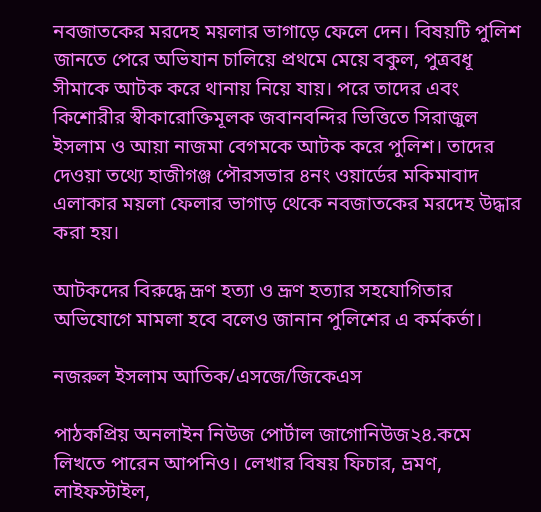নবজাতকের মরদেহ ময়লার ভাগাড়ে ফেলে দেন। বিষয়টি পুলিশ জানতে পেরে অভিযান চালিয়ে প্রথমে মেয়ে বকুল, পুত্রবধূ সীমাকে আটক করে থানায় নিয়ে যায়। পরে তাদের এবং কিশোরীর স্বীকারোক্তিমূলক জবানবন্দির ভিত্তিতে সিরাজুল ইসলাম ও আয়া নাজমা বেগমকে আটক করে পুলিশ। তাদের দেওয়া তথ্যে হাজীগঞ্জ পৌরসভার ৪নং ওয়ার্ডের মকিমাবাদ এলাকার ময়লা ফেলার ভাগাড় থেকে নবজাতকের মরদেহ উদ্ধার করা হয়।

আটকদের বিরুদ্ধে ভ্রূণ হত্যা ও ভ্রূণ হত্যার সহযোগিতার অভিযোগে মামলা হবে বলেও জানান পুলিশের এ কর্মকর্তা।

নজরুল ইসলাম আতিক/এসজে/জিকেএস

পাঠকপ্রিয় অনলাইন নিউজ পোর্টাল জাগোনিউজ২৪.কমে লিখতে পারেন আপনিও। লেখার বিষয় ফিচার, ভ্রমণ, লাইফস্টাইল,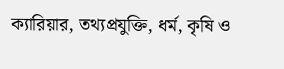ক্যারিয়ার, তথ্যপ্রযুক্তি, ধর্ম, কৃষি ও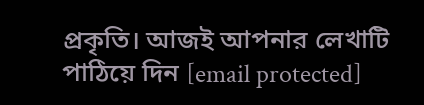প্রকৃতি। আজই আপনার লেখাটি পাঠিয়ে দিন [email protected]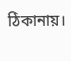ঠিকানায়।